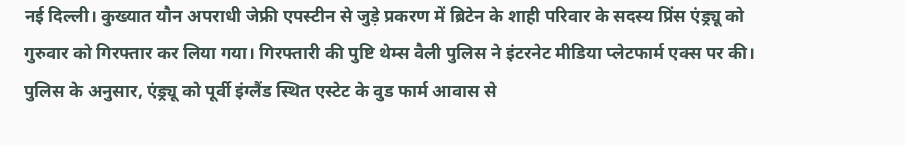नई दिल्ली। कुख्यात यौन अपराधी जेफ्री एपस्टीन से जुड़े प्रकरण में ब्रिटेन के शाही परिवार के सदस्य प्रिंस एंड्र्यू को गुरुवार को गिरफ्तार कर लिया गया। गिरफ्तारी की पुष्टि थेम्स वैली पुलिस ने इंटरनेट मीडिया प्लेटफार्म एक्स पर की।
पुलिस के अनुसार, एंड्र्यू को पूर्वी इंग्लैंड स्थित एस्टेट के वुड फार्म आवास से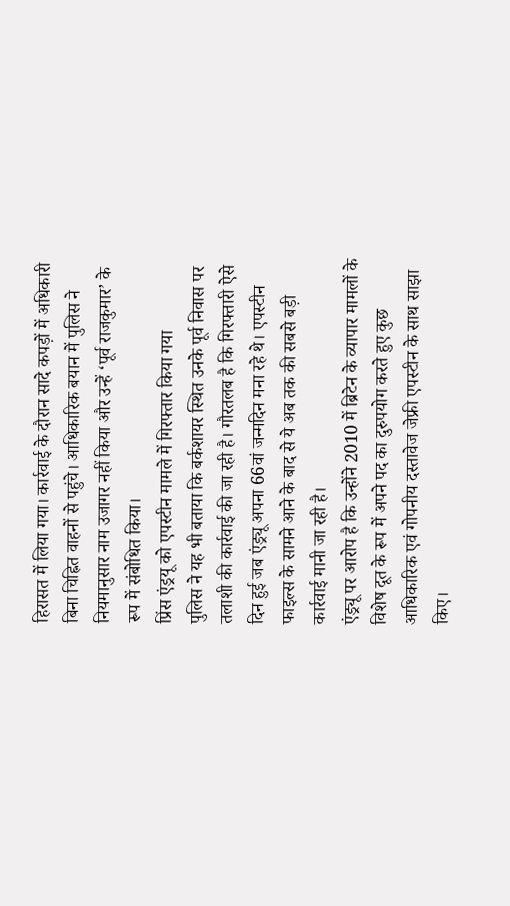हिरासत में लिया गया। कार्रवाई के दौरान सादे कपड़ों में अधिकारी बिना चिह्नित वाहनों से पहुंचे। आधिकारिक बयान में पुलिस ने नियमानुसार नाम उजागर नहीं किया और उन्हें ‘पूर्व राजकुमार’ के रूप में संबोधित किया।
प्रिंस एंड्रयू को एपस्टीन मामले में गिरफ्तार किया गया
पुलिस ने यह भी बताया कि बर्कशायर स्थित उनके पूर्व निवास पर तलाशी की कार्रवाई की जा रही है। गौरतलब है कि गिरफ्तारी ऐसे दिन हुई जब एंड्र्यू अपना 66वां जन्मदिन मना रहे थे। एपस्टीन फाइल्स के सामने आने के बाद से ये अब तक की सबसे बड़ी कार्रवाई मानी जा रही है।
एंड्र्यू पर आरोप है कि उन्होंने 2010 में ब्रिटेन के व्यापार मामलों के विशेष दूत के रूप में अपने पद का दुरुपयोग करते हुए कुछ आधिकारिक एवं गोपनीय दस्तावेज जेफ्री एपस्टीन के साथ साझा किए।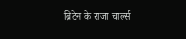ब्रिटेन के राजा चार्ल्स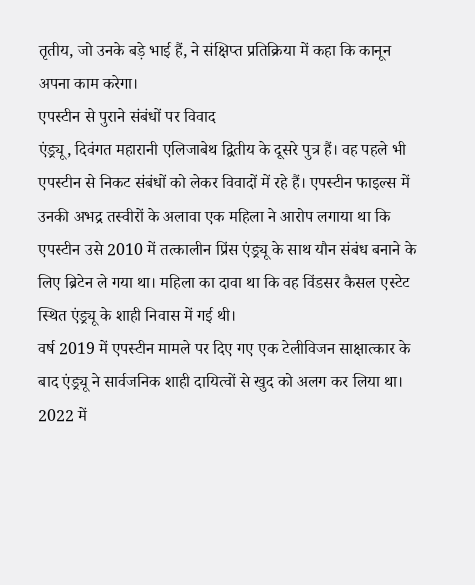तृतीय, जो उनके बड़े भाई हैं, ने संक्षिप्त प्रतिक्रिया में कहा कि कानून अपना काम करेगा।
एपस्टीन से पुराने संबंधों पर विवाद
एंड्र्यू, दिवंगत महारानी एलिजाबेथ द्वितीय के दूसरे पुत्र हैं। वह पहले भी एपस्टीन से निकट संबंधों को लेकर विवादों में रहे हैं। एपस्टीन फाइल्स में उनकी अभद्र तस्वीरों के अलावा एक महिला ने आरोप लगाया था कि एपस्टीन उसे 2010 में तत्कालीन प्रिंस एंड्र्यू के साथ यौन संबंध बनाने के लिए ब्रिटेन ले गया था। महिला का दावा था कि वह विंडसर कैसल एस्टेट स्थित एंड्र्यू के शाही निवास में गई थी।
वर्ष 2019 में एपस्टीन मामले पर दिए गए एक टेलीविजन साक्षात्कार के बाद एंड्र्यू ने सार्वजनिक शाही दायित्वों से खुद को अलग कर लिया था। 2022 में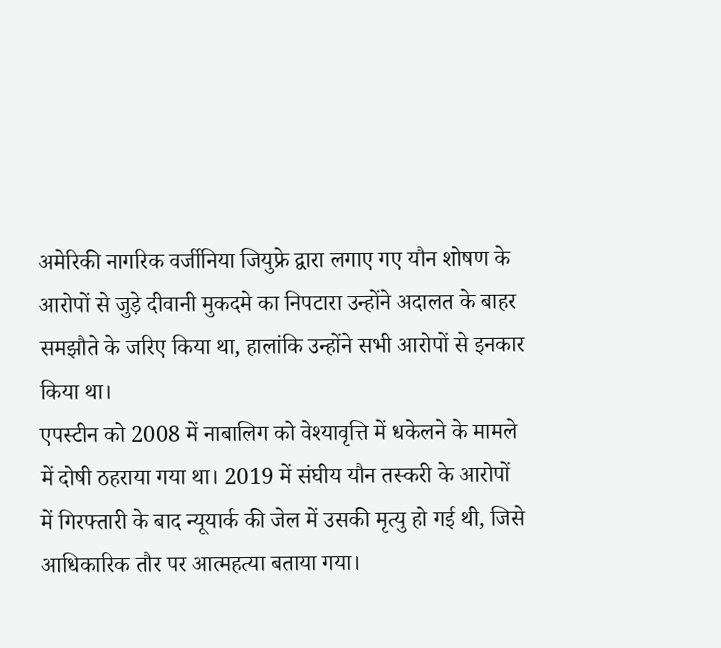अमेरिकी नागरिक वर्जीनिया जियुफ्रे द्वारा लगाए गए यौन शोषण के आरोपों से जुड़े दीवानी मुकदमे का निपटारा उन्होंने अदालत के बाहर समझौते के जरिए किया था, हालांकि उन्होंने सभी आरोपों से इनकार किया था।
एपस्टीन को 2008 में नाबालिग को वेश्यावृत्ति में धकेलने के मामले में दोषी ठहराया गया था। 2019 में संघीय यौन तस्करी के आरोपों में गिरफ्तारी के बाद न्यूयार्क की जेल में उसकी मृत्यु हो गई थी, जिसे आधिकारिक तौर पर आत्महत्या बताया गया।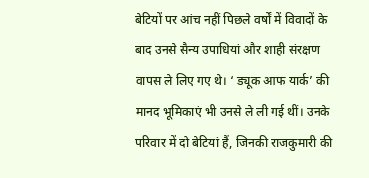बेटियों पर आंच नहीं पिछले वर्षों में विवादों के बाद उनसे सैन्य उपाधियां और शाही संरक्षण वापस ले लिए गए थे। ‘ ड्यूक आफ यार्क’ की मानद भूमिकाएं भी उनसे ले ली गई थीं। उनके परिवार में दो बेटियां हैं, जिनकी राजकुमारी की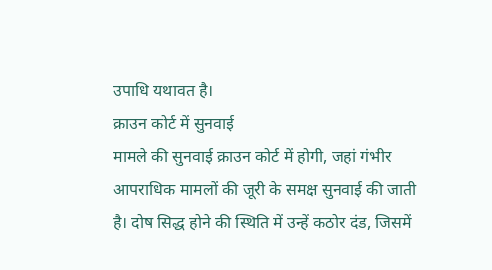उपाधि यथावत है।
क्राउन कोर्ट में सुनवाई
मामले की सुनवाई क्राउन कोर्ट में होगी, जहां गंभीर आपराधिक मामलों की जूरी के समक्ष सुनवाई की जाती है। दोष सिद्ध होने की स्थिति में उन्हें कठोर दंड, जिसमें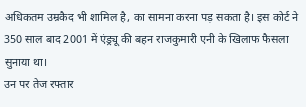अधिकतम उम्रकैद भी शामिल है, का सामना करना पड़ सकता है। इस कोर्ट ने 350 साल बाद 2001 में एंड्र्यू की बहन राजकुमारी एनी के खिलाफ फैसला सुनाया था।
उन पर तेज रफ्तार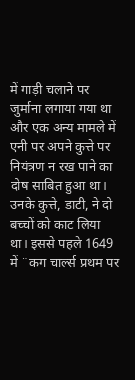में गाड़ी चलाने पर जुर्माना लगाया गया था और एक अन्य मामले में एनी पर अपने कुत्ते पर नियंत्रण न रख पाने का दोष साबित हुआ था। उनके कुत्ते, डाटी, ने दो बच्चों को काट लिया था। इससे पहले 1649 में ¨कग चार्ल्स प्रथम पर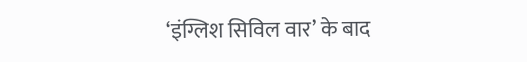‘इंग्लिश सिविल वार’ के बाद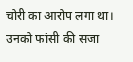चोरी का आरोप लगा था। उनको फांसी की सजा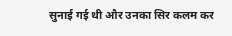सुनाई गई थी और उनका सिर कलम कर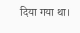दिया गया था।